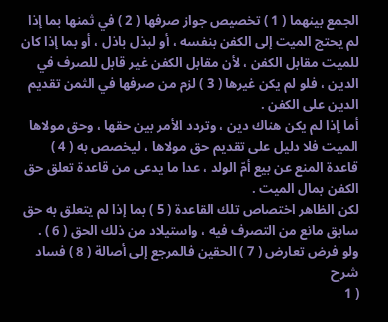الجمع بينهما ( 1 ) تخصيص جواز صرفها ( 2 ) في ثمنها بما إذا لم يحتج الميت إلى الكفن بنفسه ، أو لبذل باذل ، أو بما إذا كان للميت مقابل الكفن ، لأن مقابل الكفن غير قابل للصرف في الدين ، فلو لم يكن غيرها ( 3 ) لزم من صرفها في الثمن تقديم الدين على الكفن .
أما إذا لم يكن هناك دين ، وتردد الأمر بين حقها ، وحق مولاها الميت فلا دليل على تقديم حق مولاها ، ليخصص به ( 4 ) قاعدة المنع عن بيع أمّ الولد ، عدا ما يدعى من قاعدة تعلق حق الكفن بمال الميت .
لكن الظاهر اختصاص تلك القاعدة ( 5 ) بما إذا لم يتعلق به حق سابق مانع من التصرف فيه ، واستيلاد من ذلك الحق ( 6 ) .
ولو فرض تعارض ( 7 ) الحقين فالمرجع إلى أصالة ( 8 ) فساد
شرح
( 1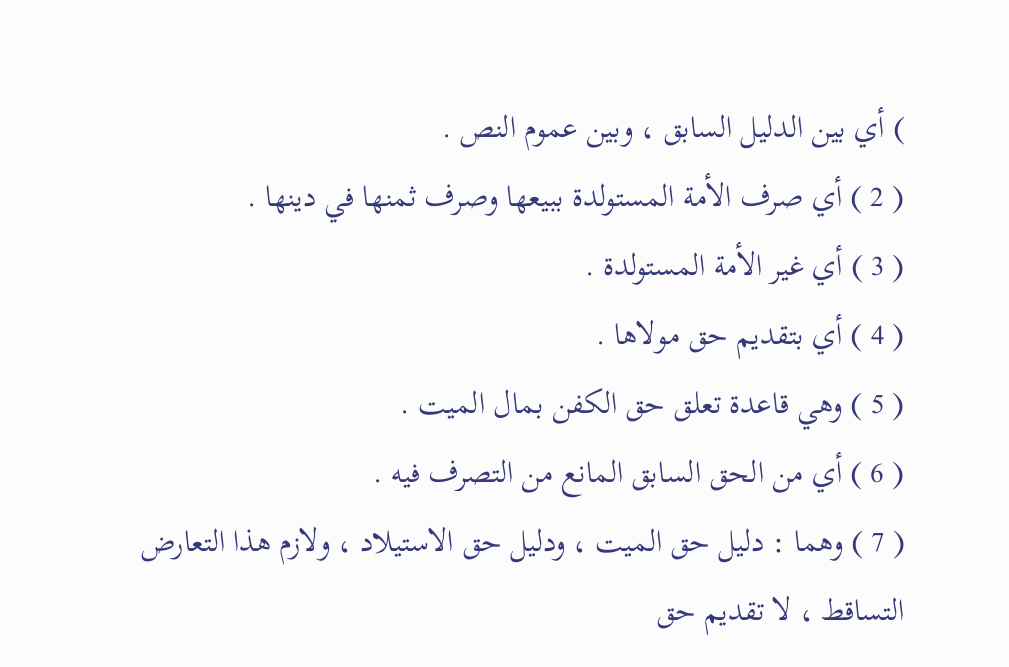) أي بين الدليل السابق ، وبين عموم النص .
( 2 ) أي صرف الأمة المستولدة ببيعها وصرف ثمنها في دينها .
( 3 ) أي غير الأمة المستولدة .
( 4 ) أي بتقديم حق مولاها .
( 5 ) وهي قاعدة تعلق حق الكفن بمال الميت .
( 6 ) أي من الحق السابق المانع من التصرف فيه .
( 7 ) وهما : دليل حق الميت ، ودليل حق الاستيلاد ، ولازم هذا التعارض التساقط ، لا تقديم حق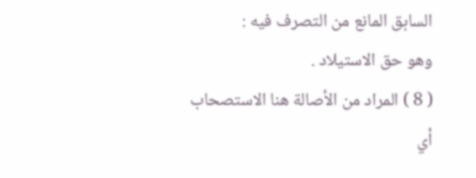السابق المانع من التصرف فيه :
وهو حق الاستيلاد .
( 8 ) المراد من الأصالة هنا الاستصحاب أي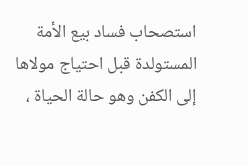استصحاب فساد بيع الأمة المستولدة قبل احتياج مولاها إلى الكفن وهو حالة الحياة ،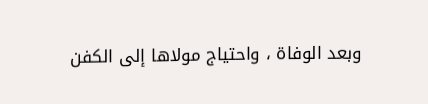وبعد الوفاة ، واحتياج مولاها إلى الكفن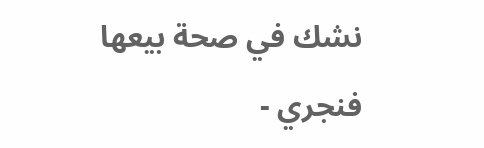نشك في صحة بيعها فنجري -